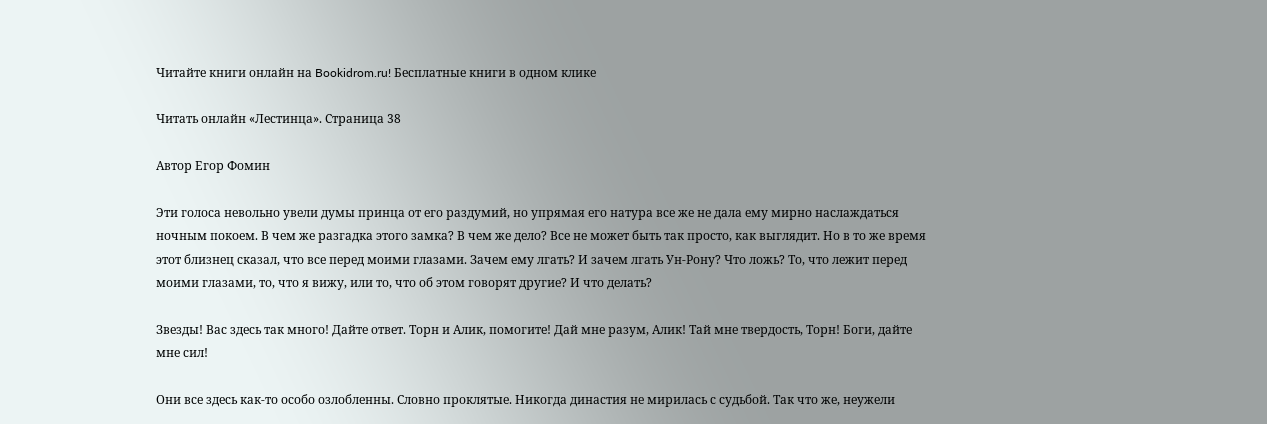Читайте книги онлайн на Bookidrom.ru! Бесплатные книги в одном клике

Читать онлайн «Лестинца». Страница 38

Автор Егор Фомин

Эти голоса невольно увели думы принца от его раздумий, но упрямая его натура все же не дала ему мирно наслаждаться ночным покоем. В чем же разгадка этого замка? В чем же дело? Все не может быть так просто, как выглядит. Но в то же время этот близнец сказал, что все перед моими глазами. Зачем ему лгать? И зачем лгать Ун-Рону? Что ложь? То, что лежит перед моими глазами, то, что я вижу, или то, что об этом говорят другие? И что делать?

Звезды! Вас здесь так много! Дайте ответ. Торн и Алик, помогите! Дай мне разум, Алик! Тай мне твердость, Торн! Боги, дайте мне сил!

Они все здесь как-то особо озлобленны. Словно проклятые. Никогда династия не мирилась с судьбой. Так что же, неужели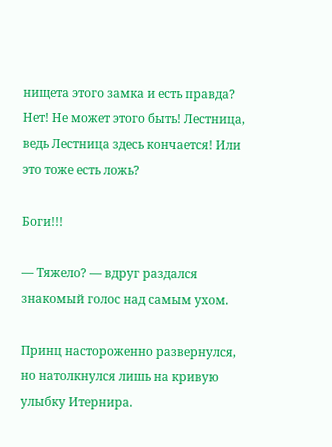нищета этого замка и есть правда? Нет! Не может этого быть! Лестница, ведь Лестница здесь кончается! Или это тоже есть ложь?

Боги!!!

— Тяжело? — вдруг раздался знакомый голос над самым ухом.

Принц настороженно развернулся, но натолкнулся лишь на кривую улыбку Итернира.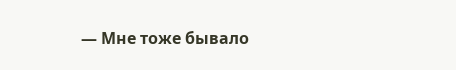— Мне тоже бывало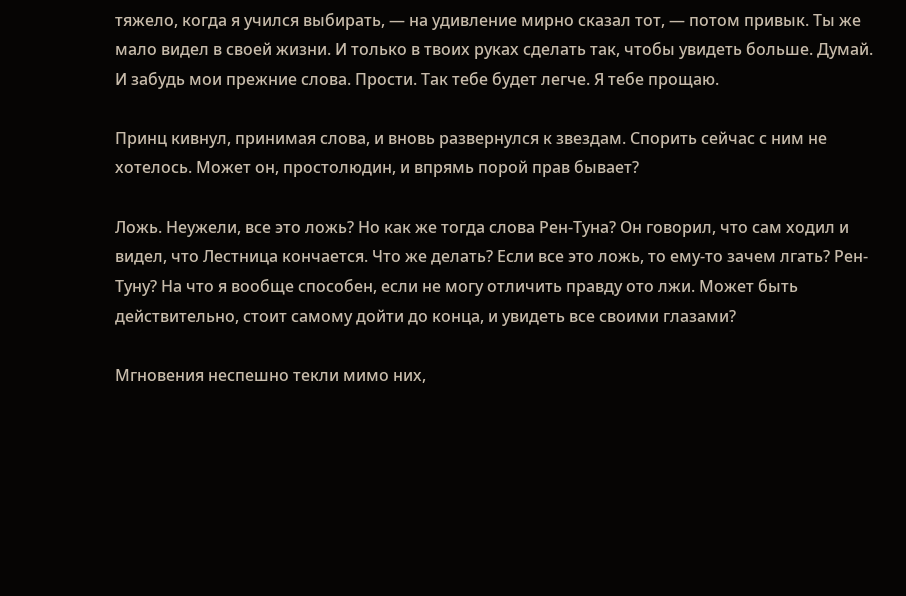тяжело, когда я учился выбирать, — на удивление мирно сказал тот, — потом привык. Ты же мало видел в своей жизни. И только в твоих руках сделать так, чтобы увидеть больше. Думай. И забудь мои прежние слова. Прости. Так тебе будет легче. Я тебе прощаю.

Принц кивнул, принимая слова, и вновь развернулся к звездам. Спорить сейчас с ним не хотелось. Может он, простолюдин, и впрямь порой прав бывает?

Ложь. Неужели, все это ложь? Но как же тогда слова Рен-Туна? Он говорил, что сам ходил и видел, что Лестница кончается. Что же делать? Если все это ложь, то ему-то зачем лгать? Рен-Туну? На что я вообще способен, если не могу отличить правду ото лжи. Может быть действительно, стоит самому дойти до конца, и увидеть все своими глазами?

Мгновения неспешно текли мимо них,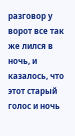разговор у ворот все так же лился в ночь, и казалось, что этот старый голос и ночь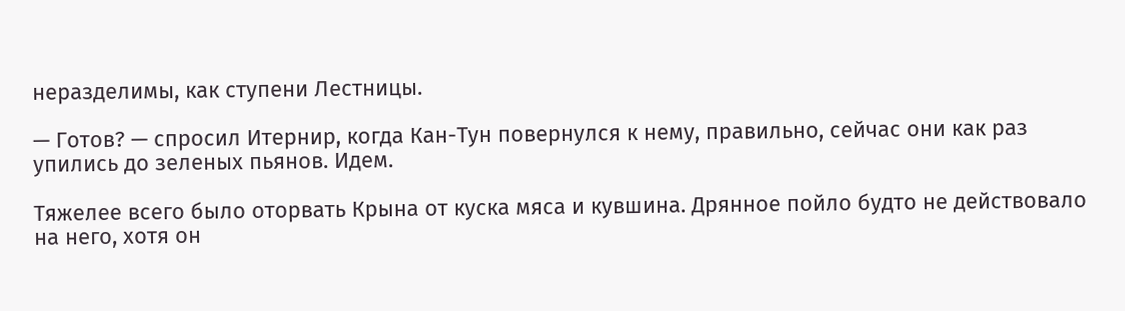неразделимы, как ступени Лестницы.

— Готов? — спросил Итернир, когда Кан-Тун повернулся к нему, правильно, сейчас они как раз упились до зеленых пьянов. Идем.

Тяжелее всего было оторвать Крына от куска мяса и кувшина. Дрянное пойло будто не действовало на него, хотя он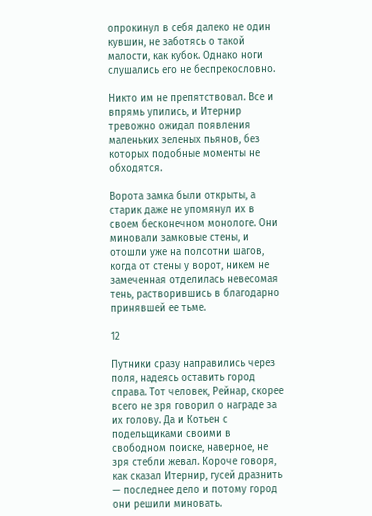опрокинул в себя далеко не один кувшин, не заботясь о такой малости, как кубок. Однако ноги слушались его не беспрекословно.

Никто им не препятствовал. Все и впрямь упились, и Итернир тревожно ожидал появления маленьких зеленых пьянов, без которых подобные моменты не обходятся.

Ворота замка были открыты, а старик даже не упомянул их в своем бесконечном монологе. Они миновали замковые стены, и отошли уже на полсотни шагов, когда от стены у ворот, никем не замеченная отделилась невесомая тень, растворившись в благодарно принявшей ее тьме.

12

Путники сразу направились через поля, надеясь оставить город справа. Тот человек, Рейнар, скорее всего не зря говорил о награде за их голову. Да и Котьен с подельщиками своими в свободном поиске, наверное, не зря стебли жевал. Короче говоря, как сказал Итернир, гусей дразнить — последнее дело и потому город они решили миновать.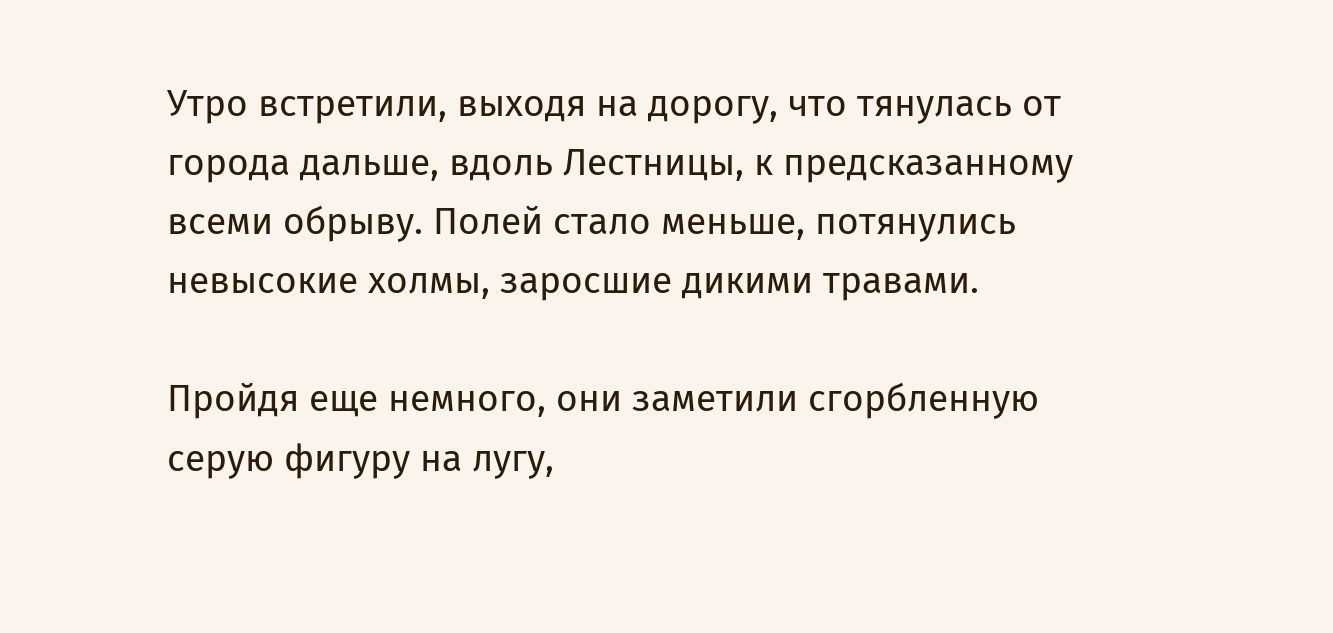Утро встретили, выходя на дорогу, что тянулась от города дальше, вдоль Лестницы, к предсказанному всеми обрыву. Полей стало меньше, потянулись невысокие холмы, заросшие дикими травами.

Пройдя еще немного, они заметили сгорбленную серую фигуру на лугу,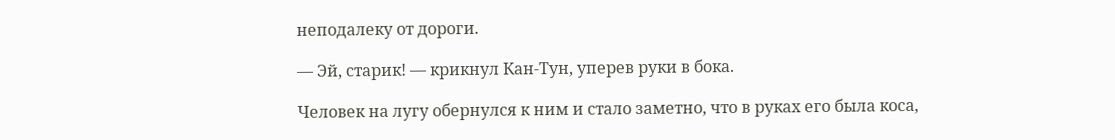неподалеку от дороги.

— Эй, старик! — крикнул Кан-Тун, уперев руки в бока.

Человек на лугу обернулся к ним и стало заметно, что в руках его была коса,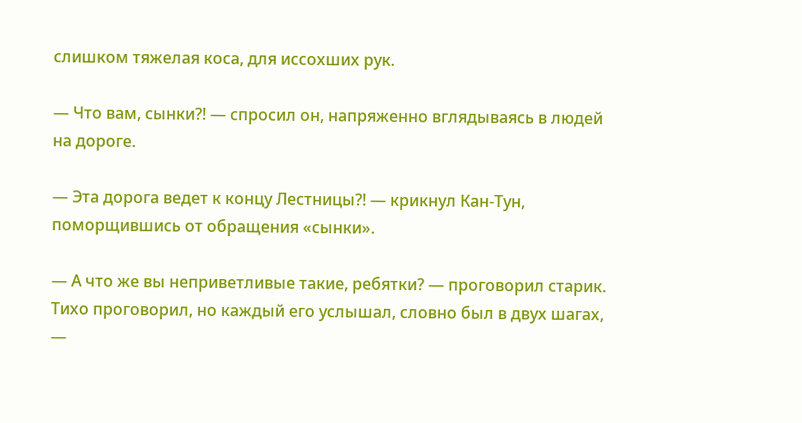слишком тяжелая коса, для иссохших рук.

— Что вам, сынки?! — спросил он, напряженно вглядываясь в людей на дороге.

— Эта дорога ведет к концу Лестницы?! — крикнул Кан-Тун, поморщившись от обращения «сынки».

— А что же вы неприветливые такие, ребятки? — проговорил старик. Тихо проговорил, но каждый его услышал, словно был в двух шагах, —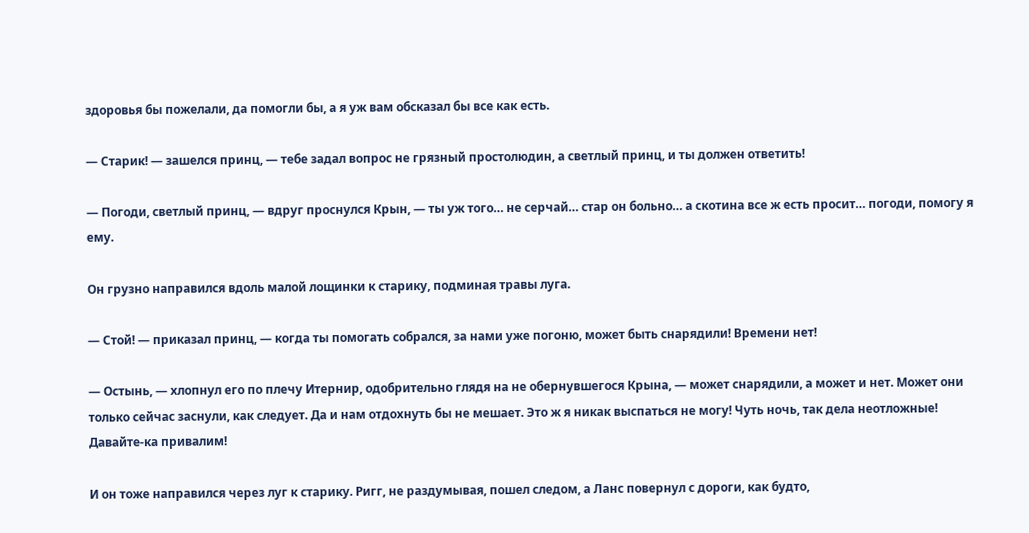здоровья бы пожелали, да помогли бы, а я уж вам обсказал бы все как есть.

— Старик! — зашелся принц, — тебе задал вопрос не грязный простолюдин, а светлый принц, и ты должен ответить!

— Погоди, светлый принц, — вдруг проснулся Крын, — ты уж того… не серчай… стар он больно… а скотина все ж есть просит… погоди, помогу я ему.

Он грузно направился вдоль малой лощинки к старику, подминая травы луга.

— Стой! — приказал принц, — когда ты помогать собрался, за нами уже погоню, может быть снарядили! Времени нет!

— Остынь, — хлопнул его по плечу Итернир, одобрительно глядя на не обернувшегося Крына, — может снарядили, а может и нет. Может они только сейчас заснули, как следует. Да и нам отдохнуть бы не мешает. Это ж я никак выспаться не могу! Чуть ночь, так дела неотложные! Давайте-ка привалим!

И он тоже направился через луг к старику. Ригг, не раздумывая, пошел следом, а Ланс повернул с дороги, как будто,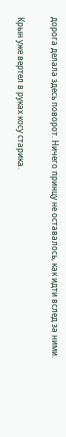дорога делала здесь поворот. Ничего принцу не оставалось, как идти вслед за ними.

Крын уже вертел в руках косу старика.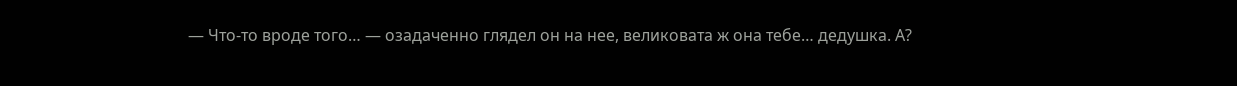— Что-то вроде того… — озадаченно глядел он на нее, великовата ж она тебе… дедушка. А?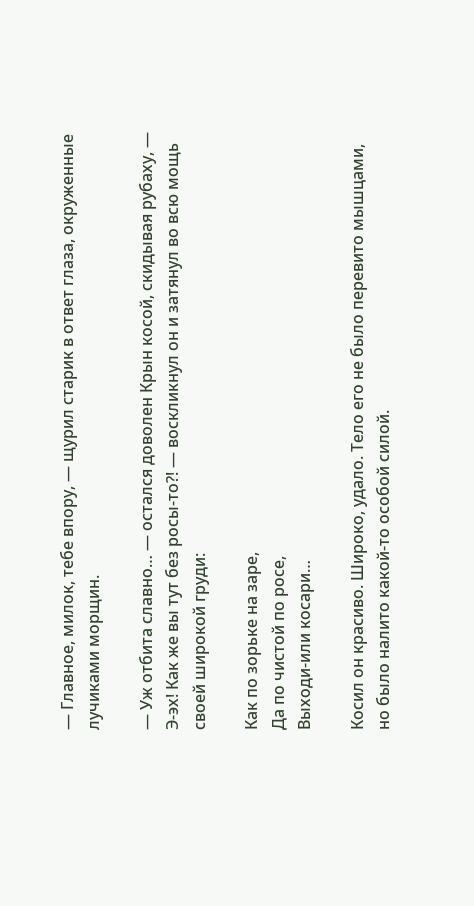— Главное, милок, тебе впору, — щурил старик в ответ глаза, окруженные лучиками морщин.

— Уж отбита славно… — остался доволен Крын косой, скидывая рубаху, — Э-эх! Как же вы тут без росы-то?! — воскликнул он и затянул во всю мощь своей широкой груди:

Как по зорьке на заре,
Да по чистой по росе,
Выходи-или косари…

Косил он красиво. Широко, удало. Тело его не было перевито мышцами, но было налито какой-то особой силой.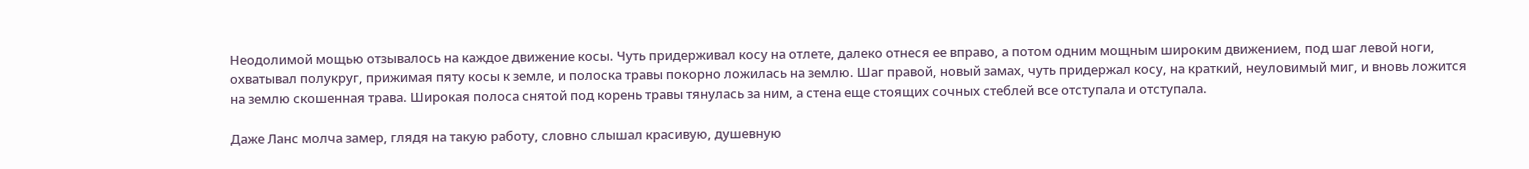Неодолимой мощью отзывалось на каждое движение косы. Чуть придерживал косу на отлете, далеко отнеся ее вправо, а потом одним мощным широким движением, под шаг левой ноги, охватывал полукруг, прижимая пяту косы к земле, и полоска травы покорно ложилась на землю. Шаг правой, новый замах, чуть придержал косу, на краткий, неуловимый миг, и вновь ложится на землю скошенная трава. Широкая полоса снятой под корень травы тянулась за ним, а стена еще стоящих сочных стеблей все отступала и отступала.

Даже Ланс молча замер, глядя на такую работу, словно слышал красивую, душевную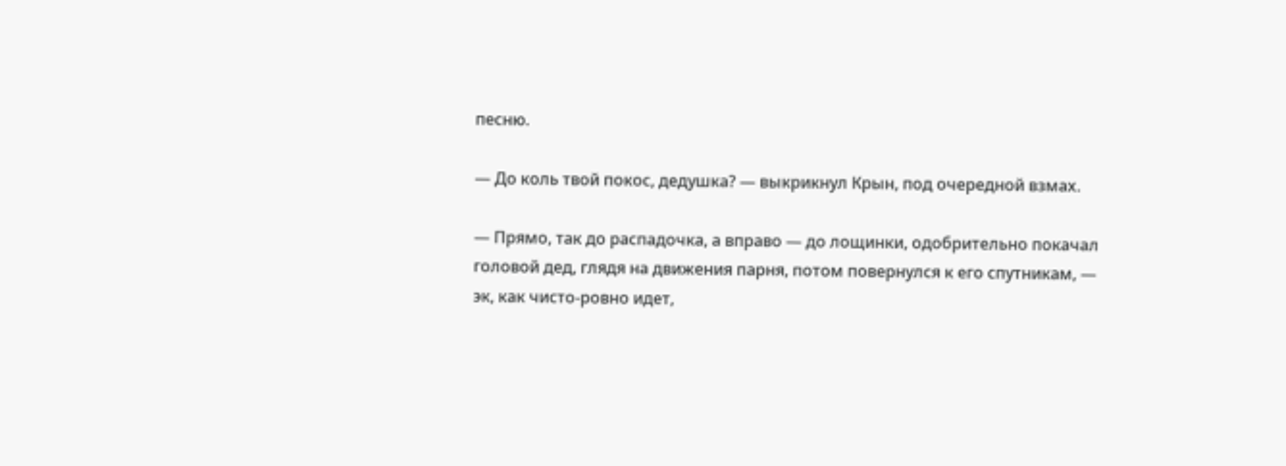песню.

— До коль твой покос, дедушка? — выкрикнул Крын, под очередной взмах.

— Прямо, так до распадочка, а вправо — до лощинки, одобрительно покачал головой дед, глядя на движения парня, потом повернулся к его спутникам, — эк, как чисто-ровно идет,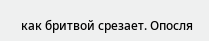как бритвой срезает. Опосля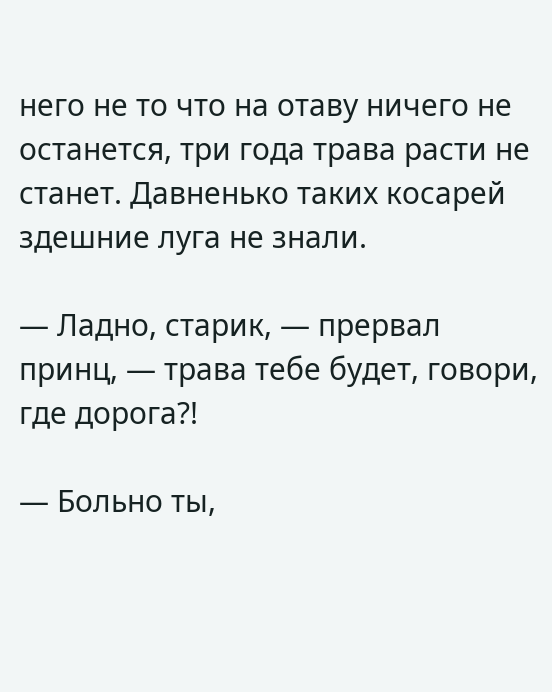него не то что на отаву ничего не останется, три года трава расти не станет. Давненько таких косарей здешние луга не знали.

— Ладно, старик, — прервал принц, — трава тебе будет, говори, где дорога?!

— Больно ты,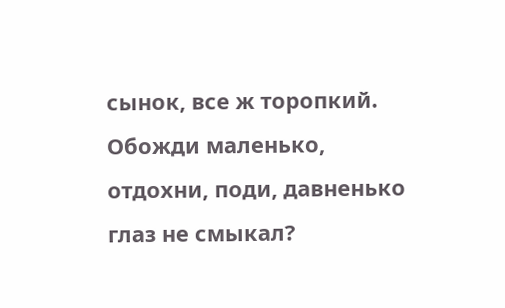сынок, все ж торопкий. Обожди маленько, отдохни, поди, давненько глаз не смыкал?